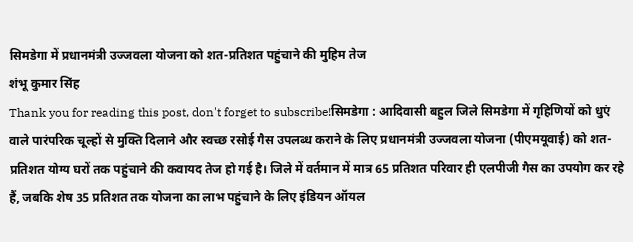सिमडेगा में प्रधानमंत्री उज्जवला योजना को शत-प्रतिशत पहुंचाने की मुहिम तेज
शंभू कुमार सिंह
Thank you for reading this post, don't forget to subscribe!सिमडेगा : आदिवासी बहुल जिले सिमडेगा में गृहिणियों को धुएं वाले पारंपरिक चूल्हों से मुक्ति दिलाने और स्वच्छ रसोई गैस उपलब्ध कराने के लिए प्रधानमंत्री उज्जवला योजना (पीएमयूवाई) को शत-प्रतिशत योग्य घरों तक पहुंचाने की कवायद तेज हो गई है। जिले में वर्तमान में मात्र 65 प्रतिशत परिवार ही एलपीजी गैस का उपयोग कर रहे हैं, जबकि शेष 35 प्रतिशत तक योजना का लाभ पहुंचाने के लिए इंडियन ऑयल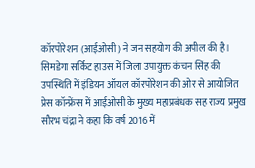कॉरपोरेशन (आईओसी) ने जन सहयोग की अपील की है।
सिमडेगा सर्किट हाउस में जिला उपायुक्त कंचन सिंह की उपस्थिति में इंडियन ऑयल कॉरपोरेशन की ओर से आयोजित प्रेस कॉन्फ्रेंस में आईओसी के मुख्य महाप्रबंधक सह राज्य प्रमुख सौरभ चंद्रा ने कहा कि वर्ष 2016 में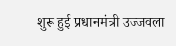शुरू हुई प्रधानमंत्री उज्जवला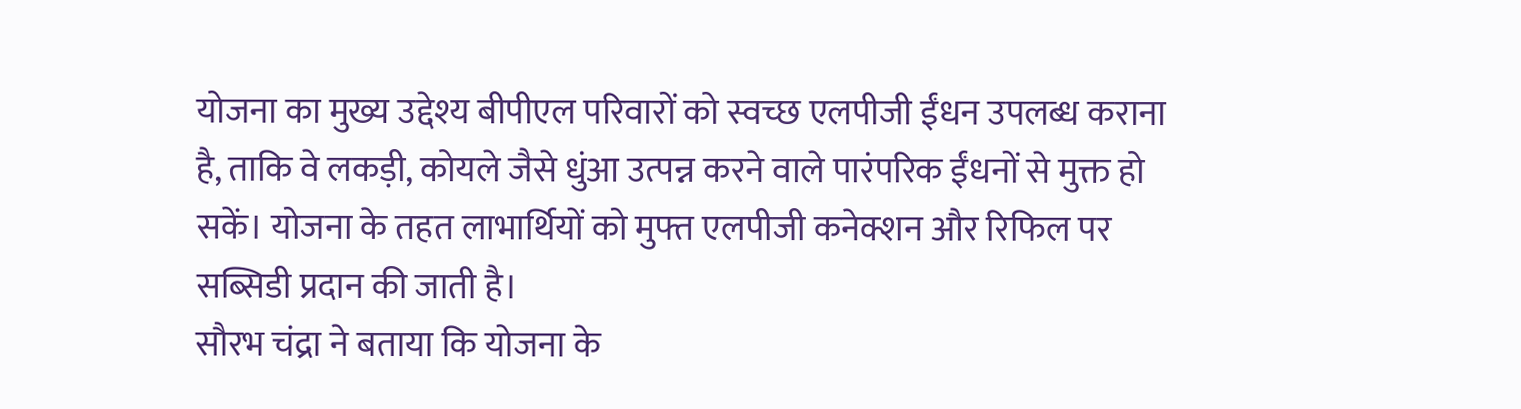योजना का मुख्य उद्देश्य बीपीएल परिवारों को स्वच्छ एलपीजी ईंधन उपलब्ध कराना है, ताकि वे लकड़ी, कोयले जैसे धुंआ उत्पन्न करने वाले पारंपरिक ईंधनों से मुक्त हो सकें। योजना के तहत लाभार्थियों को मुफ्त एलपीजी कनेक्शन और रिफिल पर सब्सिडी प्रदान की जाती है।
सौरभ चंद्रा ने बताया कि योजना के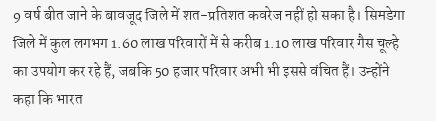9 वर्ष बीत जाने के बावजूद जिले में शत-प्रतिशत कवरेज नहीं हो सका है। सिमडेगा जिले में कुल लगभग 1.60 लाख परिवारों में से करीब 1.10 लाख परिवार गैस चूल्हे का उपयोग कर रहे हैं, जबकि 50 हजार परिवार अभी भी इससे वंचित हैं। उन्होंने कहा कि भारत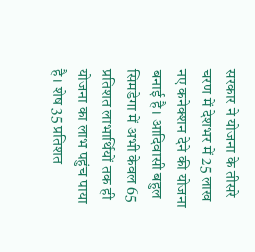सरकार ने योजना के तीसरे चरण में देशभर में 25 लाख नए कनेक्शन देने की योजना बनाई है। आदिवासी बहुल सिमडेगा में अभी केवल 65 प्रतिशत लाभार्थियों तक ही योजना का लाभ पहुंच पाया है। शेष 35 प्रतिशत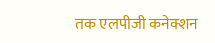तक एलपीजी कनेक्शन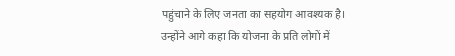पहुंचाने के लिए जनता का सहयोग आवश्यक है।
उन्होंने आगे कहा कि योजना के प्रति लोगों में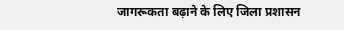जागरूकता बढ़ाने के लिए जिला प्रशासन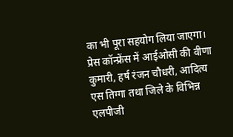का भी पूरा सहयोग लिया जाएगा। प्रेस कॉन्फ्रेंस में आईओसी की वीणा कुमारी, हर्ष रंजन चौधरी, आदित्य एस तिग्गा तथा जिले के विभिन्न एलपीजी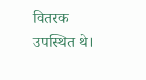वितरक उपस्थित थे।